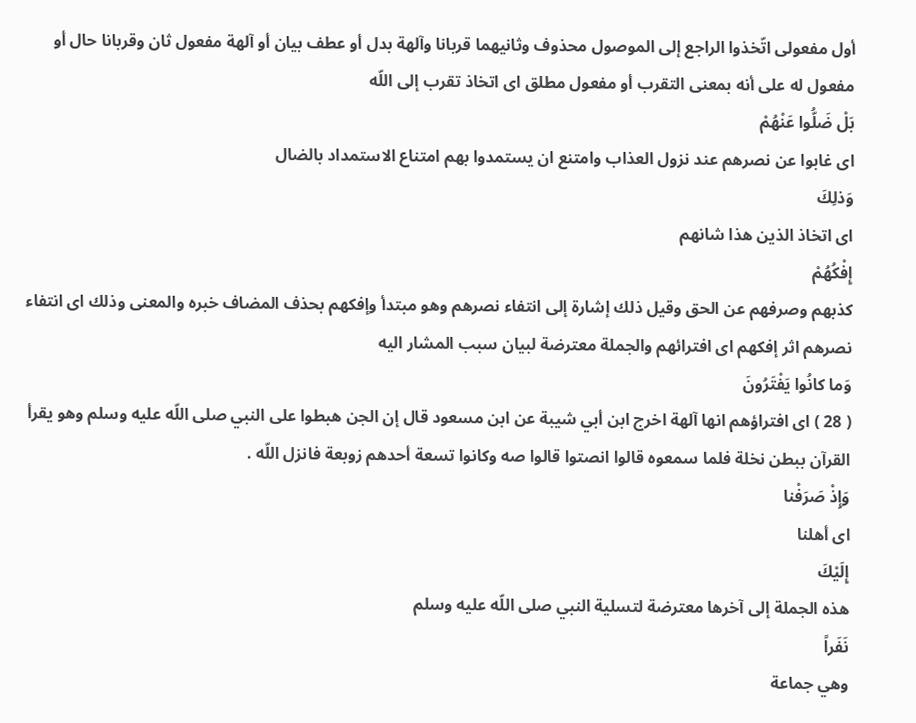أول مفعولى اتّخذوا الراجع إلى الموصول محذوف وثانيهما قربانا وآلهة بدل أو عطف بيان أو آلهة مفعول ثان وقربانا حال أو مفعول له على أنه بمعنى التقرب أو مفعول مطلق اى اتخاذ تقرب إلى اللّه
بَلْ ضَلُّوا عَنْهُمْ
اى غابوا عن نصرهم عند نزول العذاب وامتنع ان يستمدوا بهم امتناع الاستمداد بالضال
وَذلِكَ
اى اتخاذ الذين هذا شانهم
إِفْكُهُمْ
كذبهم وصرفهم عن الحق وقيل ذلك إشارة إلى انتفاء نصرهم وهو مبتدأ وإفكهم بحذف المضاف خبره والمعنى وذلك اى انتفاء نصرهم اثر إفكهم اى افترائهم والجملة معترضة لبيان سبب المشار اليه
وَما كانُوا يَفْتَرُونَ
( 28 ) اى افتراؤهم انها آلهة اخرج ابن أبي شيبة عن ابن مسعود قال إن الجن هبطوا على النبي صلى اللّه عليه وسلم وهو يقرأ القرآن ببطن نخلة فلما سمعوه قالوا انصتوا قالوا صه وكانوا تسعة أحدهم زوبعة فانزل اللّه .
وَإِذْ صَرَفْنا
اى أهلنا
إِلَيْكَ
هذه الجملة إلى آخرها معترضة لتسلية النبي صلى اللّه عليه وسلم
نَفَراً
وهي جماعة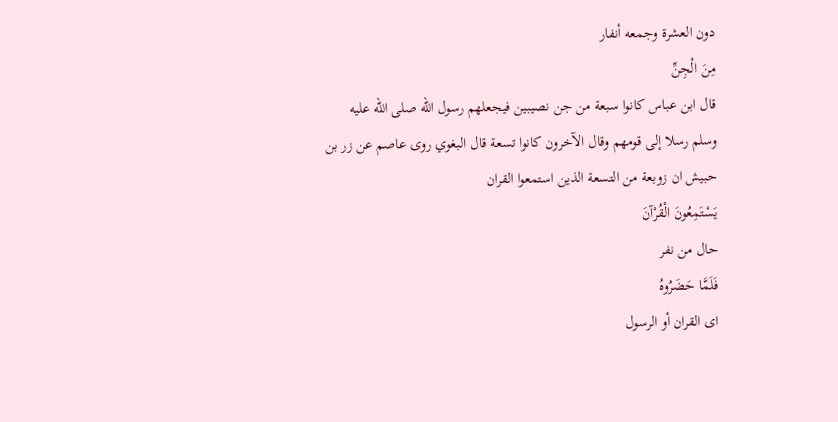دون العشرة وجمعه أنفار
مِنَ الْجِنِّ
قال ابن عباس كانوا سبعة من جن نصيبين فيجعلهم رسول اللّه صلى اللّه عليه وسلم رسلا إلى قومهم وقال الآخرون كانوا تسعة قال البغوي روى عاصم عن زر بن حبيش ان زوبعة من التسعة الذين استمعوا القران
يَسْتَمِعُونَ الْقُرْآنَ
حال من نفر
فَلَمَّا حَضَرُوهُ
اى القران أو الرسول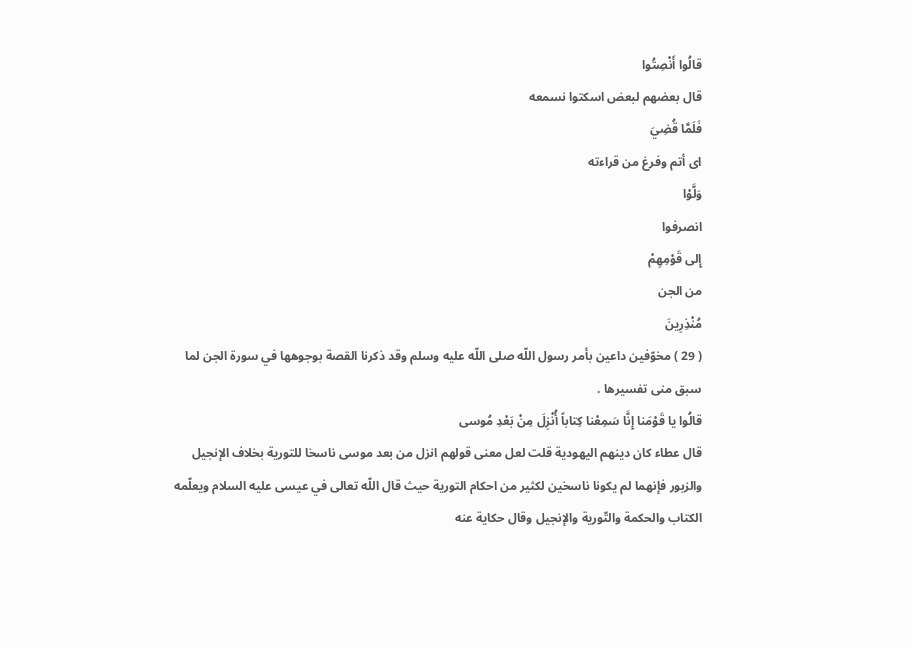قالُوا أَنْصِتُوا
قال بعضهم لبعض اسكتوا نسمعه
فَلَمَّا قُضِيَ
اى أتم وفرغ من قراءته
وَلَّوْا
انصرفوا
إِلى قَوْمِهِمْ
من الجن
مُنْذِرِينَ
( 29 ) مخوّفين داعين بأمر رسول اللّه صلى اللّه عليه وسلم وقد ذكرنا القصة بوجوهها في سورة الجن لما سبق منى تفسيرها .
قالُوا يا قَوْمَنا إِنَّا سَمِعْنا كِتاباً أُنْزِلَ مِنْ بَعْدِ مُوسى
قال عطاء كان دينهم اليهودية قلت لعل معنى قولهم انزل من بعد موسى ناسخا للتورية بخلاف الإنجيل والزبور فإنهما لم يكونا ناسخين لكثير من احكام التورية حيث قال اللّه تعالى في عيسى عليه السلام ويعلّمه الكتاب والحكمة والتّورية والإنجيل وقال حكاية عنه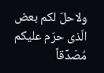ولاحلّ لكم بعض الّذى حرّم عليكم
مُصَدِّقاً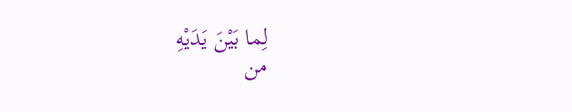لِما بَيْنَ يَدَيْهِ
من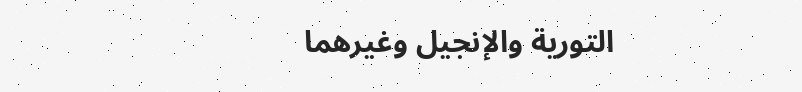التورية والإنجيل وغيرهما